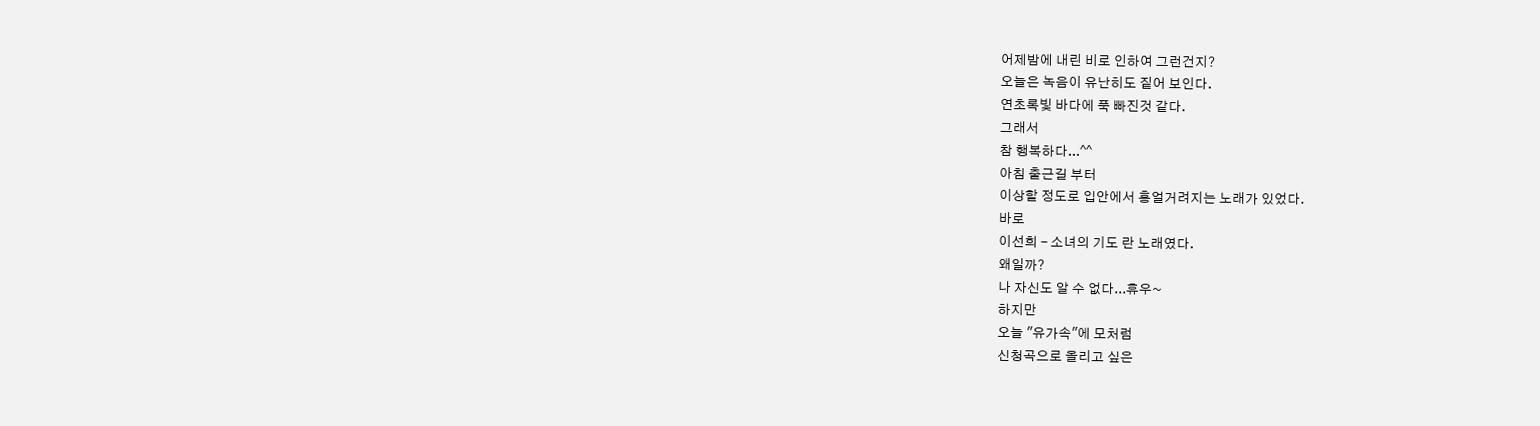어제밤에 내린 비로 인하여 그런건지?
오늘은 녹음이 유난히도 짙어 보인다.
연초록빛 바다에 푹 빠진것 같다.
그래서
참 행복하다...^^
아침 출근길 부터
이상할 정도로 입안에서 흥얼거려지는 노래가 있었다.
바로
이선희 - 소녀의 기도 란 노래였다.
왜일까?
나 자신도 알 수 없다...휴우~
하지만
오늘 "유가속"에 모처럼
신청곡으로 올리고 싶은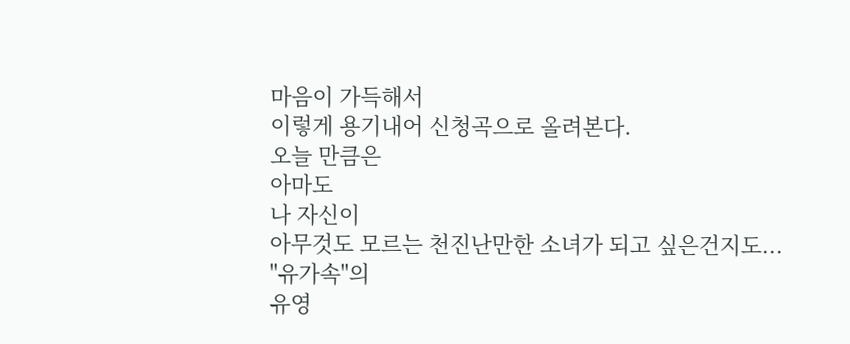마음이 가득해서
이렇게 용기내어 신청곡으로 올려본다.
오늘 만큼은
아마도
나 자신이
아무것도 모르는 천진난만한 소녀가 되고 싶은건지도...
"유가속"의
유영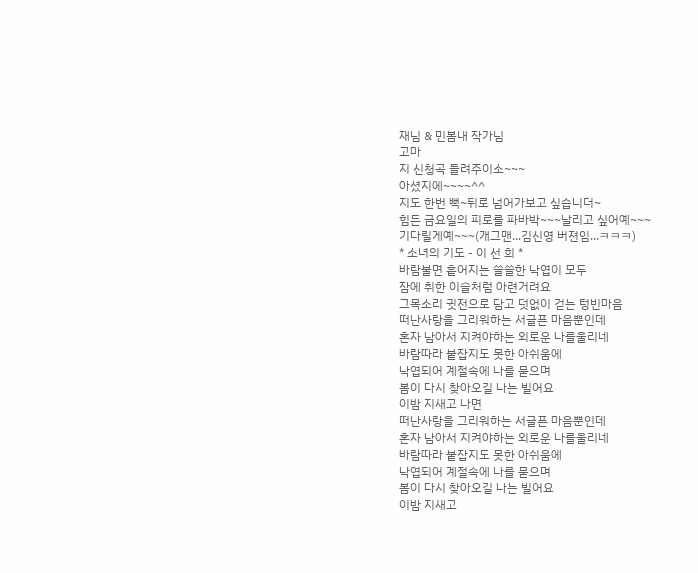재님 & 민봄내 작가님
고마
지 신청곡 들려주이소~~~
아셨지에~~~~^^
지도 한번 뻑~뒤로 넘어가보고 싶습니더~
힘든 금요일의 피로를 파바박~~~날리고 싶어예~~~
기다릴게예~~~(개그맨...김신영 버젼임...ㅋㅋㅋ)
* 소녀의 기도 - 이 선 희 *
바람불면 흩어지는 쓸쓸한 낙엽이 모두
잠에 취한 이슬처럼 아련거려요
그목소리 귓전으로 담고 덧없이 걷는 텅빈마음
떠난사랑을 그리워하는 서글픈 마음뿐인데
혼자 남아서 지켜야하는 외로운 나를울리네
바람따라 붙잡지도 못한 아쉬움에
낙엽되어 계절속에 나를 묻으며
봄이 다시 찾아오길 나는 빌어요
이밤 지새고 나면
떠난사랑을 그리워하는 서글픈 마음뿐인데
혼자 남아서 지켜야하는 외로운 나를울리네
바람따라 붙잡지도 못한 아쉬움에
낙엽되어 계절속에 나를 묻으며
봄이 다시 찾아오길 나는 빌어요
이밤 지새고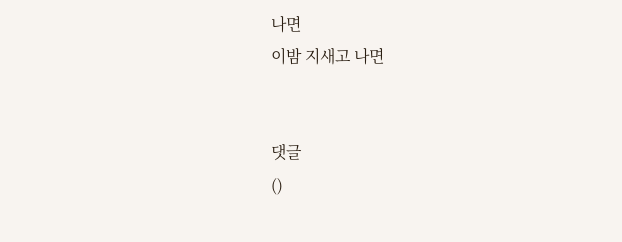나면
이밤 지새고 나면


댓글
()